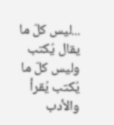...ليس كلّ ما يقال يُكتب وليس كلّ ما يُكتب يُقرأ والأدب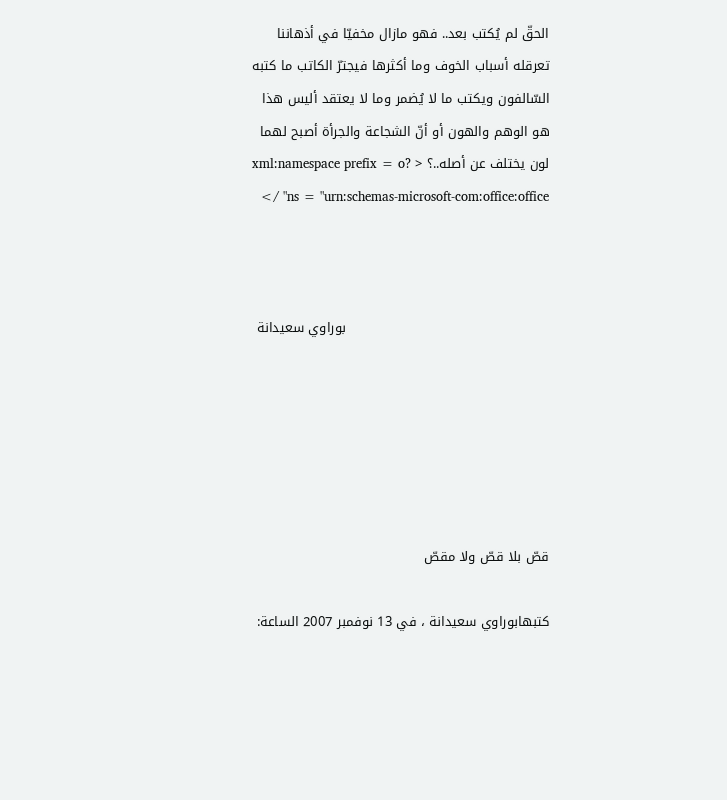الحقّ لم يُكتب بعد.. فهو مازال مخفيّا في أذهاننا تعرقله أسباب الخوف وما أكثرها فيجترّ الكاتب ما كتبه السّالفون ويكتب ما لا يُضمر وما لا يعتقد أليس هذا هو الوهم والهون أو أنّ الشجاعة والجرأة أصبح لهما لون يختلف عن أصله..؟ < ?xml:namespace prefix = o ns = "urn:schemas-microsoft-com:office:office" />



                                              بوراوي سعيدانة






قصّ بلا قصّ ولا مقصّ

كتبهابوراوي سعيدانة ، في 13 نوفمبر 2007 الساعة: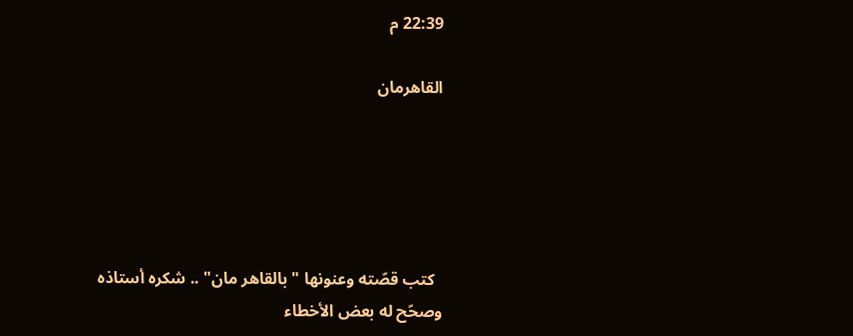22:39 م

القاهرمان





  كتب قصّته وعنونها "بالقاهر مان" .. شكره أستاذه وصحّح له بعض الأخطاء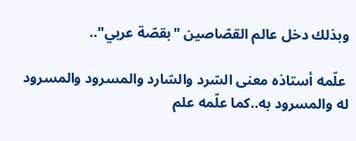وبذلك دخل عالم القصّاصين "بقصّة عربي"..

 علّمه أستاذه معنى السّرد والسّارد والمسرود والمسرود له والمسرود به..كما علّمه علم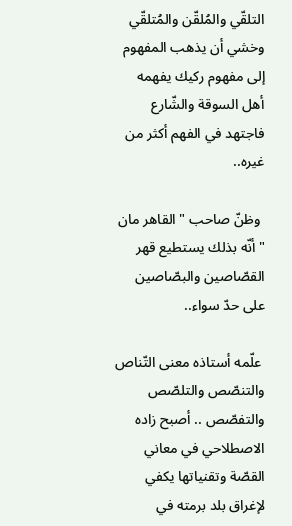التلقّي والمُلقّن والمُتلقّي وخشي أن يذهب المفهوم إلى مفهوم ركيك يفهمه أهل السوقة والشّارع فاجتهد في الفهم أكثر من غيره..

 وظنّ صاحب " القاهر مان " أنّه بذلك يستطيع قهر القصّاصين والبصّاصين على حدّ سواء..

 علّمه أستاذه معنى التّناص والتنصّص والتلصّص والتفصّص .. أصبح زاده الاصطلاحي في معاني القصّة وتقنياتها يكفي لإغراق بلد برمته في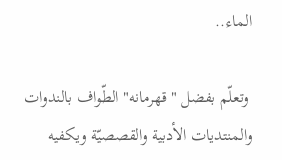الماء..

 وتعلّم بفضل " قهرمانه" الطّواف بالندوات والمنتديات الأدبية والقصصيّة ويكفيه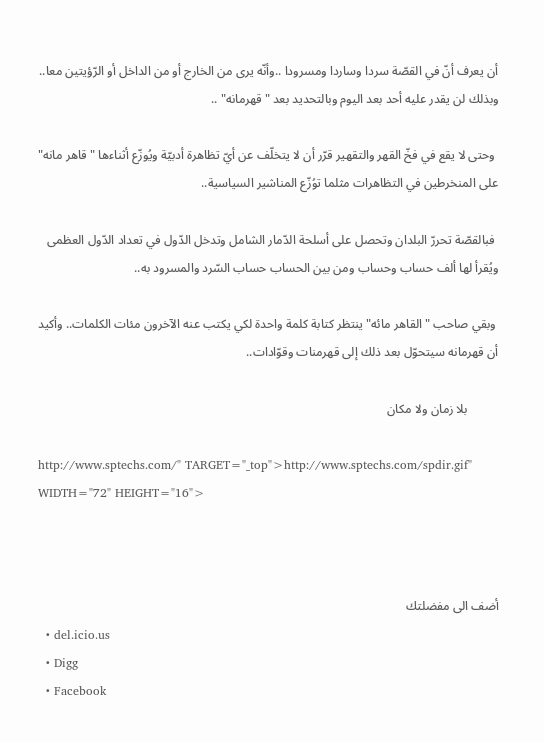أن يعرف أنّ في القصّة سردا وساردا ومسرودا ..وأنّه يرى من الخارج أو من الداخل أو الرّؤيتين معا.. وبذلك لن يقدر عليه أحد بعد اليوم وبالتحديد بعد " قهرمانه" ..

 وحتى لا يقع في فخّ القهر والتقهير قرّر أن لا يتخلّف عن أيّ تظاهرة أدبيّة ويُوزّع أثناءها " قاهر مانه" على المنخرطين في التظاهرات مثلما توُزّع المناشير السياسية..

 فبالقصّة تحررّ البلدان وتحصل على أسلحة الدّمار الشامل وتدخل الدّول في تعداد الدّول العظمى ويُقرأ لها ألف حساب وحساب ومن بين الحساب حساب السّرد والمسرود به..

 وبقي صاحب " القاهر مائه" ينتظر كتابة كلمة واحدة لكي يكتب عنه الآخرون مئات الكلمات.. وأكيد أن قهرمانه سيتحوّل بعد ذلك إلى قهرمنات وقوّادات..

          بلا زمان ولا مكان

http://www.sptechs.com/" TARGET="_top">http://www.sptechs.com/spdir.gif" WIDTH="72" HEIGHT="16">



أضف الى مفضلتك
  • del.icio.us
  • Digg
  • Facebook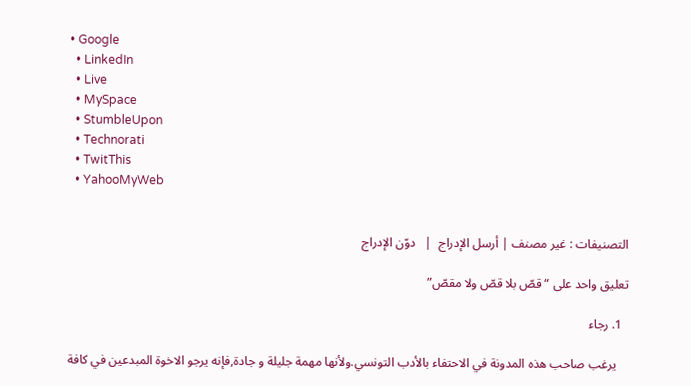• Google
  • LinkedIn
  • Live
  • MySpace
  • StumbleUpon
  • Technorati
  • TwitThis
  • YahooMyWeb


التصنيفات : غير مصنف | أرسل الإدراج  |   دوّن الإدراج

تعليق واحد على “قصّ بلا قصّ ولا مقصّ”

  1. رجاء

    يرغب صاحب هذه المدونة في الاحتفاء بالأدب التونسي.ولأنها مهمة جليلة و جادة,فإنه يرجو الاخوة المبدعين في كافة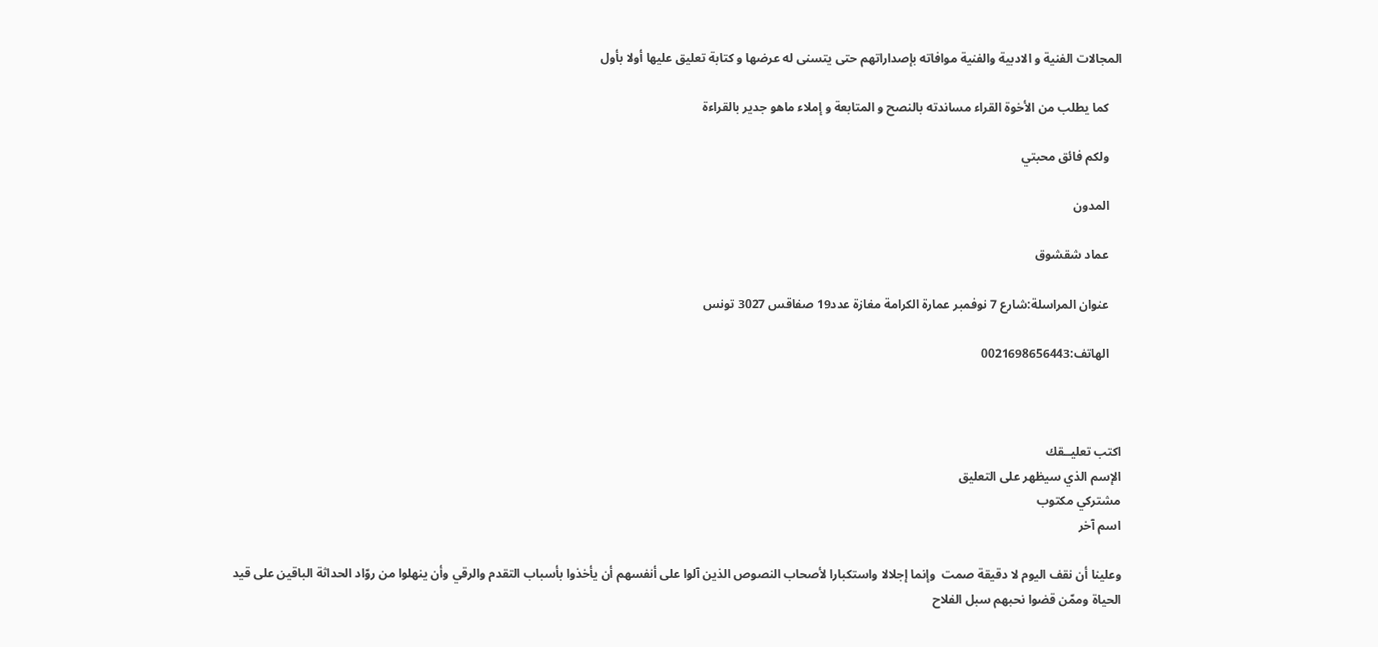المجالات الفنية و الادبية والفنية موافاته بإصداراتهم حتى يتسنى له عرضها و كتابة تعليق عليها أولا بأول

    كما يطلب من الأخوة القراء مساندته بالنصح و المتابعة و إملاء ماهو جدير بالقراءة

    ولكم فائق محبتي

    المدون

    عماد شقشوق

    عنوان المراسلة:شارع 7 نوفمبر عمارة الكرامة مغازة عدد19 صفاقس 3027 تونس

    الهاتف:0021698656443



اكتب تعليــقك
الإسم الذي سيظهر على التعليق
مشتركي مكتوب
اسم آخر

وعلينا أن نقف اليوم لا دقيقة صمت  وإنما إجلالا واستكبارا لأصحاب النصوص الذين آلوا على أنفسهم أن يأخذوا بأسباب التقدم والرقي وأن ينهلوا من روّاد الحداثة الباقين على قيد الحياة وممّن قضوا نحبهم سبل الفلاح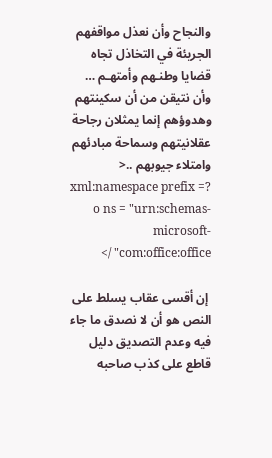والنجاح وأن نعذل مواقفهم الجريئة في التخاذل تجاه قضايا وطنـهم وأمتهـم … وأن نتيقن من أن سكينتهم وهدوؤهم إنما يمثلان رجاحة عقلانيتهم وسماحة مبادئهم وامتلاء جيوبهم ..< ?xml:namespace prefix = o ns = "urn:schemas-microsoft-com:office:office" />

 إن أقسى عقاب يسلط على النص هو أن لا نصدق ما جاء فيه وعدم التصديق دليل قاطع على كذب صاحبه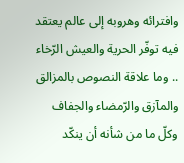وافترائه وهروبه إلى عالم يعتقد فيه توفّر الحرية والعيش الرّخاء .. وما علاقة النصوص بالمزالق والمآزق والرّمضاء والجفاف وكلّ ما من شأنه أن ينكّد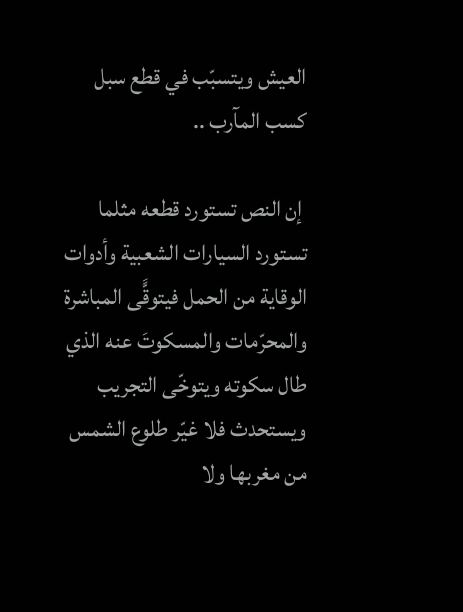العيش ويتسبّب في قطع سبل كسب المآرب ..

 إن النص تستورد قطعه مثلما تستورد السيارات الشعبية وأدوات الوقاية من الحمل فيتوقًّى المباشرة والمحرّمات والمسكوتَ عنه الذي طال سكوته ويتوخّى التجريب ويستحدث فلا غيّر طلوع الشمس من مغربها ولا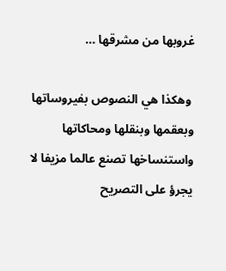غروبها من مشرقها …

 وهكذا هي النصوص بفيروساتها وبعقمها وبنقلها ومحاكاتها واستنساخها تصنع عالما مزيفا لا يجرؤ على التصريح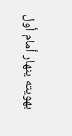بهويته ينهار أمام أول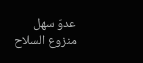عدوّ سهل منزوع السلاح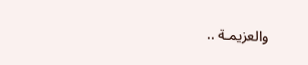والعزيمـة ..